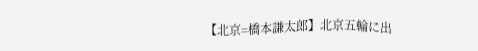【北京=橋本謙太郎】北京五輪に出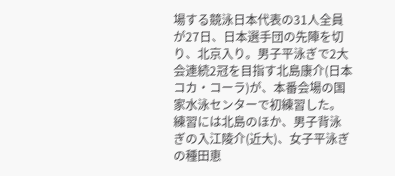場する競泳日本代表の31人全員が27日、日本選手団の先陣を切り、北京入り。男子平泳ぎで2大会連続2冠を目指す北島康介(日本コカ・コーラ)が、本番会場の国家水泳センターで初練習した。
練習には北島のほか、男子背泳ぎの入江陵介(近大)、女子平泳ぎの種田恵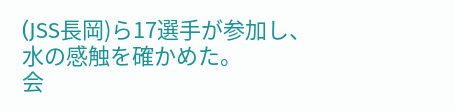(JSS長岡)ら17選手が参加し、水の感触を確かめた。
会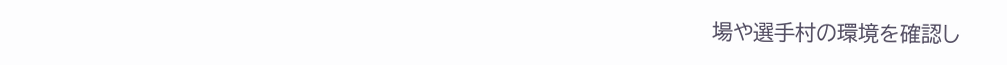場や選手村の環境を確認し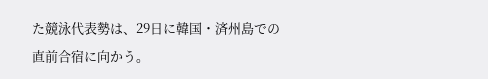た競泳代表勢は、29日に韓国・済州島での直前合宿に向かう。